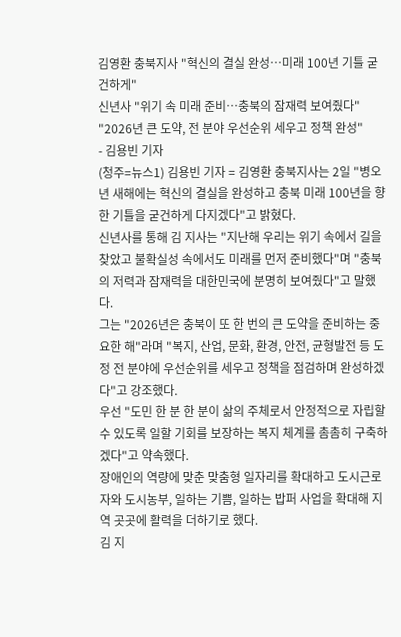김영환 충북지사 "혁신의 결실 완성…미래 100년 기틀 굳건하게"
신년사 "위기 속 미래 준비…충북의 잠재력 보여줬다"
"2026년 큰 도약, 전 분야 우선순위 세우고 정책 완성"
- 김용빈 기자
(청주=뉴스1) 김용빈 기자 = 김영환 충북지사는 2일 "병오년 새해에는 혁신의 결실을 완성하고 충북 미래 100년을 향한 기틀을 굳건하게 다지겠다"고 밝혔다.
신년사를 통해 김 지사는 "지난해 우리는 위기 속에서 길을 찾았고 불확실성 속에서도 미래를 먼저 준비했다"며 "충북의 저력과 잠재력을 대한민국에 분명히 보여줬다"고 말했다.
그는 "2026년은 충북이 또 한 번의 큰 도약을 준비하는 중요한 해"라며 "복지, 산업, 문화, 환경, 안전, 균형발전 등 도정 전 분야에 우선순위를 세우고 정책을 점검하며 완성하겠다"고 강조했다.
우선 "도민 한 분 한 분이 삶의 주체로서 안정적으로 자립할 수 있도록 일할 기회를 보장하는 복지 체계를 촘촘히 구축하겠다"고 약속했다.
장애인의 역량에 맞춘 맞춤형 일자리를 확대하고 도시근로자와 도시농부, 일하는 기쁨, 일하는 밥퍼 사업을 확대해 지역 곳곳에 활력을 더하기로 했다.
김 지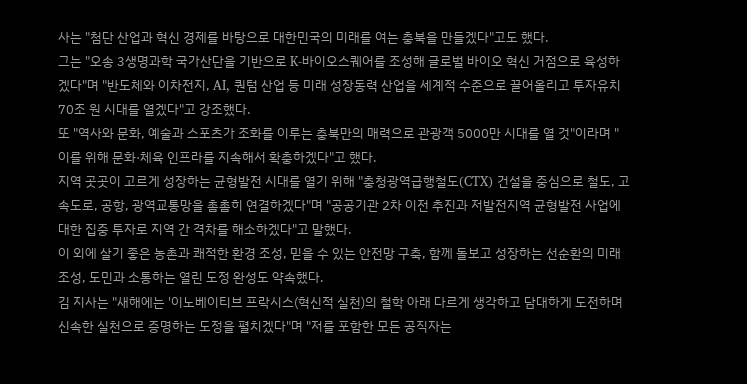사는 "첨단 산업과 혁신 경제를 바탕으로 대한민국의 미래를 여는 충북을 만들겠다"고도 했다.
그는 "오송 3생명과학 국가산단을 기반으로 K-바이오스퀘어를 조성해 글로벌 바이오 혁신 거점으로 육성하겠다"며 "반도체와 이차전지, AI, 퀀텀 산업 등 미래 성장동력 산업을 세계적 수준으로 끌어올리고 투자유치 70조 원 시대를 열겠다"고 강조했다.
또 "역사와 문화, 예술과 스포츠가 조화를 이루는 충북만의 매력으로 관광객 5000만 시대를 열 것"이라며 "이를 위해 문화·체육 인프라를 지속해서 확충하겠다"고 했다.
지역 곳곳이 고르게 성장하는 균형발전 시대를 열기 위해 "충청광역급행철도(CTX) 건설을 중심으로 철도, 고속도로, 공항, 광역교통망을 촘촘히 연결하겠다"며 "공공기관 2차 이전 추진과 저발전지역 균형발전 사업에 대한 집중 투자로 지역 간 격차를 해소하겠다"고 말했다.
이 외에 살기 좋은 농촌과 쾌적한 환경 조성, 믿을 수 있는 안전망 구축, 함께 돌보고 성장하는 선순환의 미래 조성, 도민과 소통하는 열린 도정 완성도 약속했다.
김 지사는 "새해에는 '이노베이티브 프락시스(혁신적 실천)의 철학 아래 다르게 생각하고 담대하게 도전하며 신속한 실천으로 증명하는 도정을 펼치겠다"며 "저를 포함한 모든 공직자는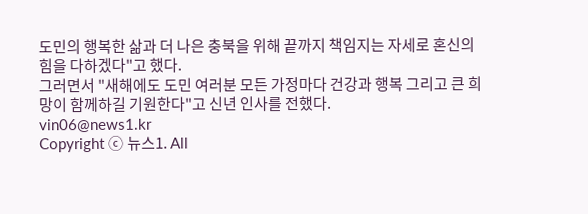도민의 행복한 삶과 더 나은 충북을 위해 끝까지 책임지는 자세로 혼신의 힘을 다하겠다"고 했다.
그러면서 "새해에도 도민 여러분 모든 가정마다 건강과 행복 그리고 큰 희망이 함께하길 기원한다"고 신년 인사를 전했다.
vin06@news1.kr
Copyright ⓒ 뉴스1. All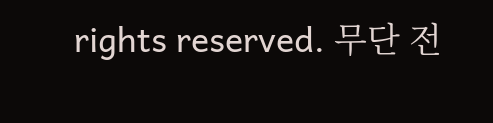rights reserved. 무단 전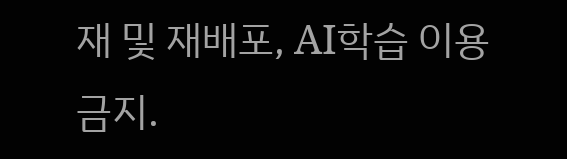재 및 재배포, AI학습 이용금지.